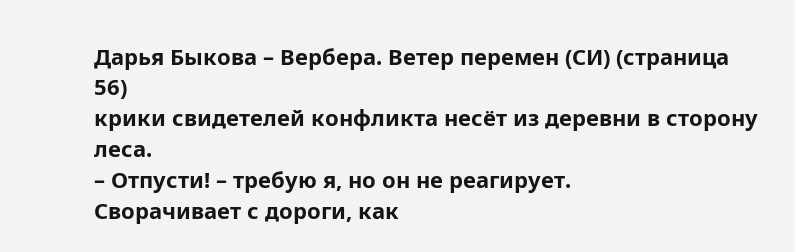Дарья Быкова – Вербера. Ветер перемен (СИ) (страница 56)
крики свидетелей конфликта несёт из деревни в сторону леса.
– Отпусти! – требую я, но он не реагирует.
Сворачивает с дороги, как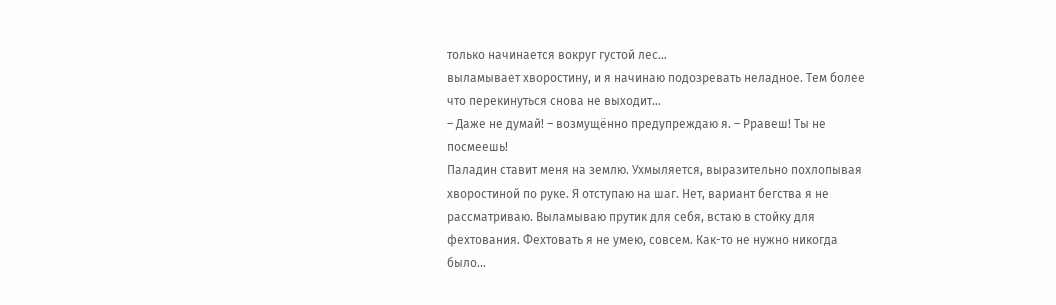только начинается вокруг густой лес…
выламывает хворостину, и я начинаю подозревать неладное. Тем более
что перекинуться снова не выходит…
– Даже не думай! – возмущённо предупреждаю я. – Рравеш! Ты не
посмеешь!
Паладин ставит меня на землю. Ухмыляется, выразительно похлопывая
хворостиной по руке. Я отступаю на шаг. Нет, вариант бегства я не
рассматриваю. Выламываю прутик для себя, встаю в стойку для
фехтования. Фехтовать я не умею, совсем. Как-то не нужно никогда
было…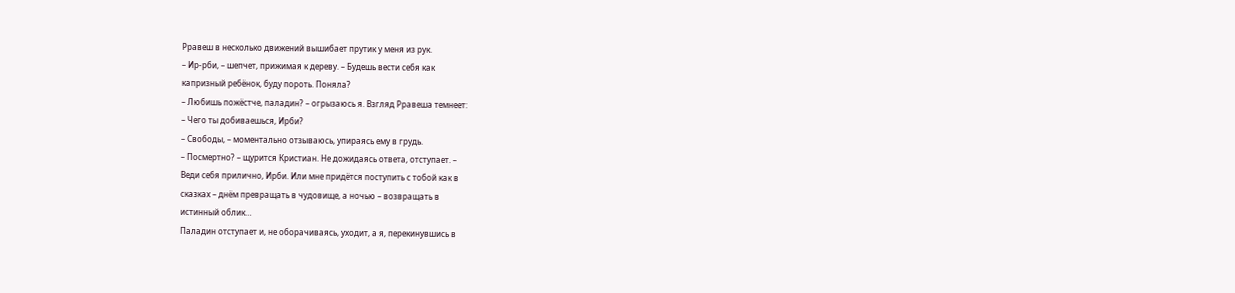Рравеш в несколько движений вышибает прутик у меня из рук.
– Ир-рби, – шепчет, прижимая к дереву. – Будешь вести себя как
капризный ребёнок, буду пороть. Поняла?
– Любишь пожёстче, паладин? – огрызаюсь я. Взгляд Рравеша темнеет:
– Чего ты добиваешься, Ирби?
– Свободы, – моментально отзываюсь, упираясь ему в грудь.
– Посмертно? – щурится Кристиан. Не дожидаясь ответа, отступает. –
Веди себя прилично, Ирби. Или мне придётся поступить с тобой как в
сказках – днём превращать в чудовище, а ночью – возвращать в
истинный облик…
Паладин отступает и, не оборачиваясь, уходит, а я, перекинувшись в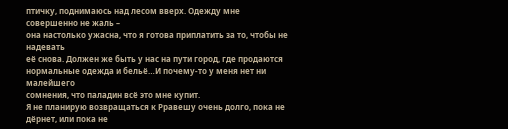птичку, поднимаюсь над лесом вверх. Одежду мне совершенно не жаль –
она настолько ужасна, что я готова приплатить за то, чтобы не надевать
её снова. Должен же быть у нас на пути город, где продаются
нормальные одежда и бельё…И почему-то у меня нет ни малейшего
сомнения, что паладин всё это мне купит.
Я не планирую возвращаться к Рравешу очень долго, пока не дёрнет, или пока не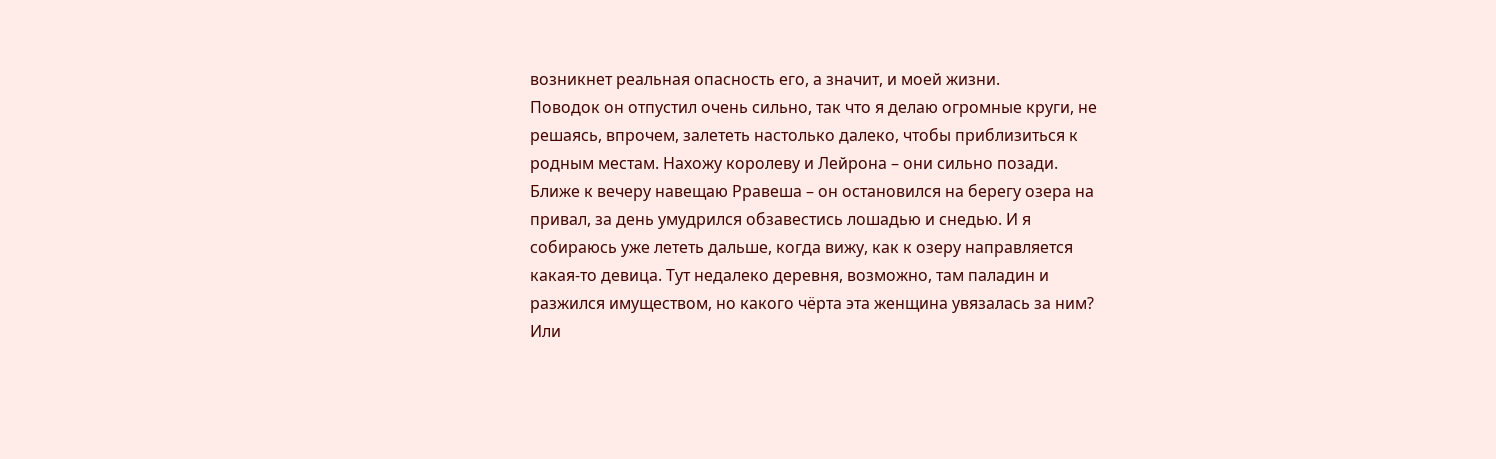возникнет реальная опасность его, а значит, и моей жизни.
Поводок он отпустил очень сильно, так что я делаю огромные круги, не
решаясь, впрочем, залететь настолько далеко, чтобы приблизиться к
родным местам. Нахожу королеву и Лейрона – они сильно позади.
Ближе к вечеру навещаю Рравеша – он остановился на берегу озера на
привал, за день умудрился обзавестись лошадью и снедью. И я
собираюсь уже лететь дальше, когда вижу, как к озеру направляется
какая-то девица. Тут недалеко деревня, возможно, там паладин и
разжился имуществом, но какого чёрта эта женщина увязалась за ним?
Или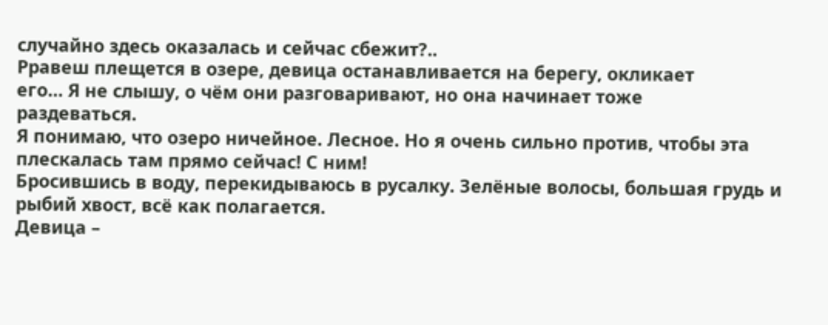случайно здесь оказалась и сейчас сбежит?..
Рравеш плещется в озере, девица останавливается на берегу, окликает
его… Я не слышу, о чём они разговаривают, но она начинает тоже
раздеваться.
Я понимаю, что озеро ничейное. Лесное. Но я очень сильно против, чтобы эта плескалась там прямо сейчас! С ним!
Бросившись в воду, перекидываюсь в русалку. Зелёные волосы, большая грудь и рыбий хвост, всё как полагается.
Девица –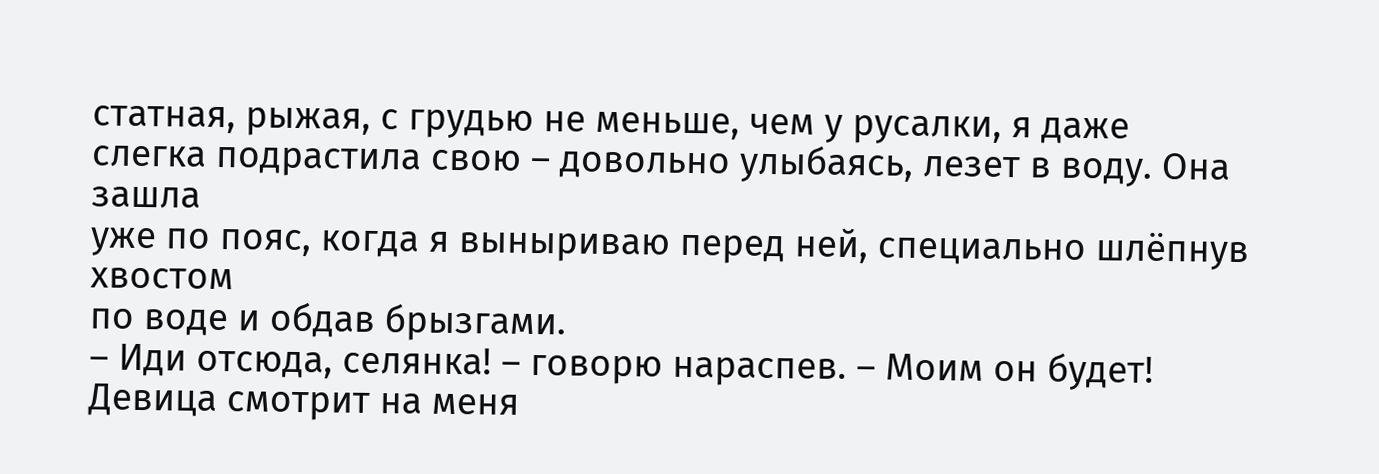статная, рыжая, с грудью не меньше, чем у русалки, я даже
слегка подрастила свою – довольно улыбаясь, лезет в воду. Она зашла
уже по пояс, когда я выныриваю перед ней, специально шлёпнув хвостом
по воде и обдав брызгами.
– Иди отсюда, селянка! – говорю нараспев. – Моим он будет!
Девица смотрит на меня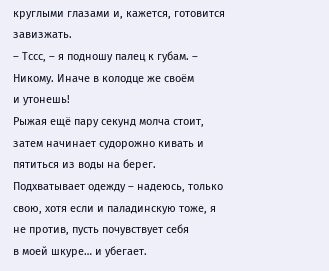круглыми глазами и, кажется, готовится
завизжать.
– Тссс, – я подношу палец к губам. – Никому. Иначе в колодце же своём
и утонешь!
Рыжая ещё пару секунд молча стоит, затем начинает судорожно кивать и
пятиться из воды на берег. Подхватывает одежду – надеюсь, только
свою, хотя если и паладинскую тоже, я не против, пусть почувствует себя
в моей шкуре… и убегает.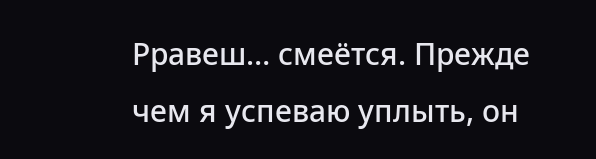Рравеш… смеётся. Прежде чем я успеваю уплыть, он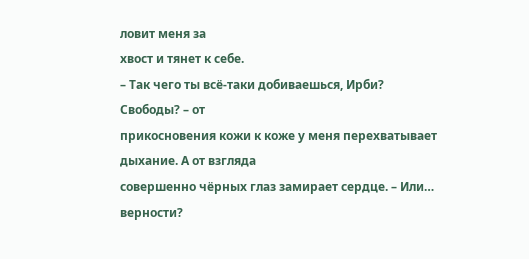ловит меня за
хвост и тянет к себе.
– Так чего ты всё-таки добиваешься, Ирби? Свободы? – от
прикосновения кожи к коже у меня перехватывает дыхание. А от взгляда
совершенно чёрных глаз замирает сердце. – Или… верности?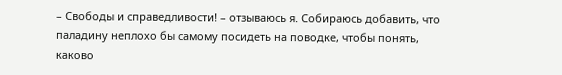– Свободы и справедливости! – отзываюсь я. Собираюсь добавить, что
паладину неплохо бы самому посидеть на поводке, чтобы понять, каково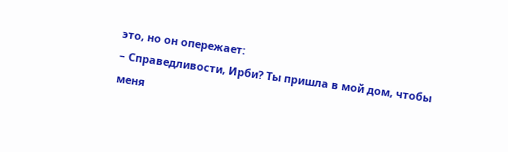это, но он опережает:
– Справедливости, Ирби? Ты пришла в мой дом, чтобы меня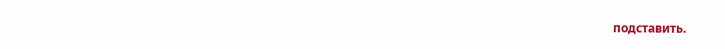подставить.